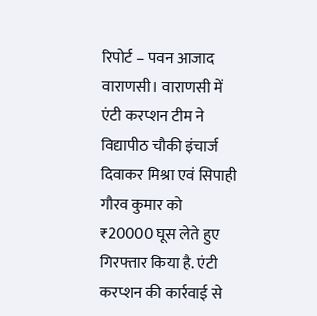रिपोर्ट – पवन आजाद
वाराणसी। वाराणसी में एंटी करप्शन टीम ने विद्यापीठ चौकी इंचार्ज दिवाकर मिश्रा एवं सिपाही गौरव कुमार को ₹20000 घूस लेते हुए गिरफ्तार किया है. एंटी करप्शन की कार्रवाई से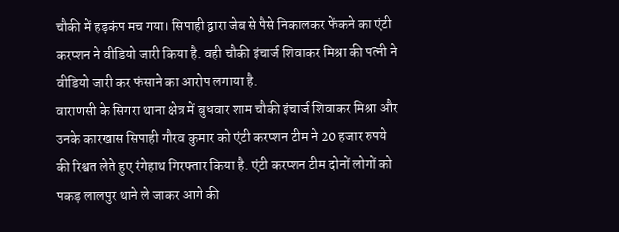चौकी में हड़कंप मच गया। सिपाही द्वारा जेब से पैसे निकालकर फेंकने का एंटी करप्शन ने वीडियो जारी किया है. वही चौकी इंचार्ज शिवाकर मिश्रा की पत्नी ने वीडियो जारी कर फंसाने का आरोप लगाया है.
वाराणसी के सिगरा थाना क्षेत्र में बुधवार शाम चौकी इंचार्ज शिवाकर मिश्रा और उनके कारखास सिपाही गौरव कुमार को एंटी करप्शन टीम ने 20 हजार रुपये की रिश्वत लेते हुए रंगेहाथ गिरफ्तार किया है. एंटी करप्शन टीम दोनों लोगों को पकड़ लालपुर थाने ले जाकर आगे की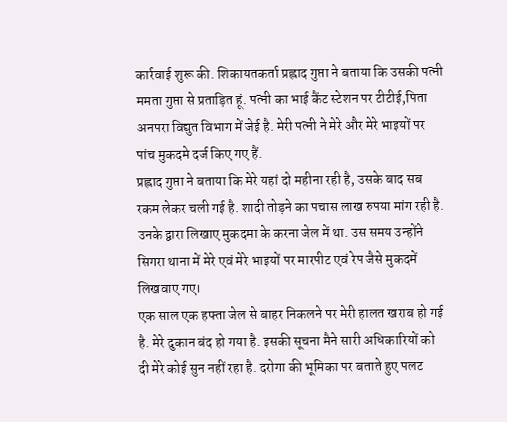कार्रवाई शुरू की. शिकायतकर्ता प्रह्लाद गुप्ता ने बताया कि उसकी पत्नी ममता गुप्ता से प्रताड़ित हूं. पत्नी का भाई कैंट स्टेशन पर टीटीई,पिता अनपरा विद्युत विभाग में जेई है. मेरी पत्नी ने मेरे और मेरे भाइयों पर पांच मुकदमे दर्ज किए गए हैं.
प्रह्लाद गुप्ता ने बताया कि मेरे यहां दो महीना रही है, उसके बाद सब रकम लेकर चली गई है. शादी तोड़ने का पचास लाख रुपया मांग रही है. उनके द्वारा लिखाए मुकदमा के करना जेल में था. उस समय उन्होंने सिगरा थाना में मेरे एवं मेरे भाइयों पर मारपीट एवं रेप जैसे मुकदमें लिखवाए गए।
एक साल एक हफ्ता जेल से बाहर निकलने पर मेरी हालत खराब हो गई है. मेरे दुकान बंद हो गया है. इसकी सूचना मैने सारी अधिकारियों को दी मेरे कोई सुन नहीं रहा है. दरोगा की भूमिका पर बताते हुए पलट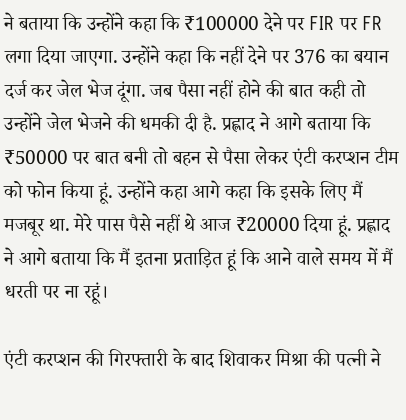ने बताया कि उन्होंने कहा कि ₹100000 देने पर FIR पर FR लगा दिया जाएगा. उन्होंने कहा कि नहीं देने पर 376 का बयान दर्ज कर जेल भेज दूंगा. जब पैसा नहीं होने की बात कही तो उन्होंने जेल भेजने की धमकी दी है. प्रह्लाद ने आगे बताया कि ₹50000 पर बात बनी तो बहन से पैसा लेकर एंटी करप्शन टीम को फोन किया हूं. उन्होंने कहा आगे कहा कि इसके लिए मैं मजबूर था. मेरे पास पैसे नहीं थे आज ₹20000 दिया हूं. प्रह्लाद ने आगे बताया कि मैं इतना प्रताड़ित हूं कि आने वाले समय में मैं धरती पर ना रहूं।

एंटी करप्शन की गिरफ्तारी के बाद शिवाकर मिश्रा की पत्नी ने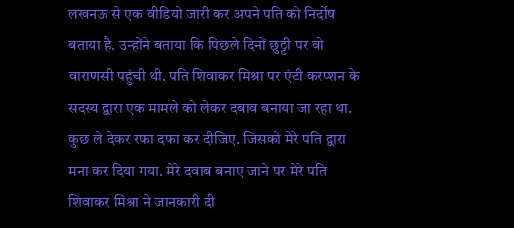लखनऊ से एक वीडियो जारी कर अपने पति को निर्दोष बताया है. उन्होंने बताया कि पिछले दिनों छुट्टी पर वो वाराणसी पहुंची थी. पति शिवाकर मिश्रा पर एंटी करप्शन के सदस्य द्वारा एक मामले को लेकर दबाव बनाया जा रहा था. कुछ ले देकर रफा दफा कर दीजिए. जिसको मेरे पति द्वारा मना कर दिया गया. मेरे दवाब बनाए जाने पर मेरे पति शिवाकर मिश्रा ने जानकारी दी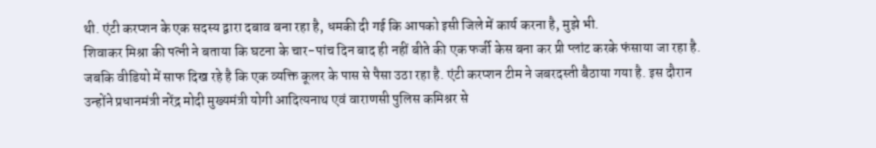थी. एंटी करप्शन के एक सदस्य द्वारा दबाव बना रहा है, धमकी दी गई कि आपको इसी जिले में कार्य करना है, मुझे भी.
शिवाकर मिश्रा की पत्नी ने बताया कि घटना के चार-पांच दिन बाद ही नहीं बीते की एक फर्जी केस बना कर प्री प्लांट करके फंसाया जा रहा है. जबकि वीडियो में साफ दिख रहे है कि एक व्यक्ति कूलर के पास से पैसा उठा रहा है. एंटी करप्शन टीम ने जबरदस्ती बैठाया गया है. इस दौरान उन्होंने प्रधानमंत्री नरेंद्र मोदी मुख्यमंत्री योगी आदित्यनाथ एवं वाराणसी पुलिस कमिश्नर से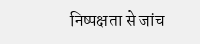निष्पक्षता से जांच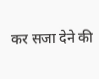कर सजा देने की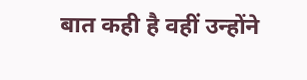बात कही है वहीं उन्होंने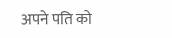अपने पति को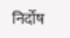निर्दोष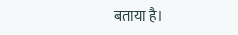बताया है।